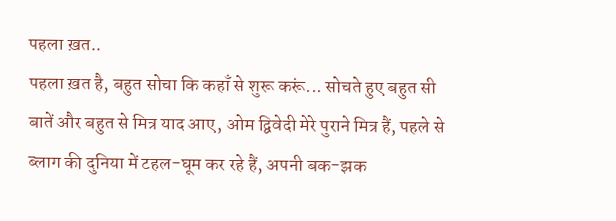पहला ख़त..
पहला ख़त है, बहुत सोचा कि कहाँ से शुरू करूं... सोचते हुए बहुत सी बातें और बहुत से मित्र याद आए, ओम द्विवेदी मेरे पुराने मित्र हैं, पहले से ब्लाग की दुनिया में टहल-घूम कर रहे हैं, अपनी बक-झक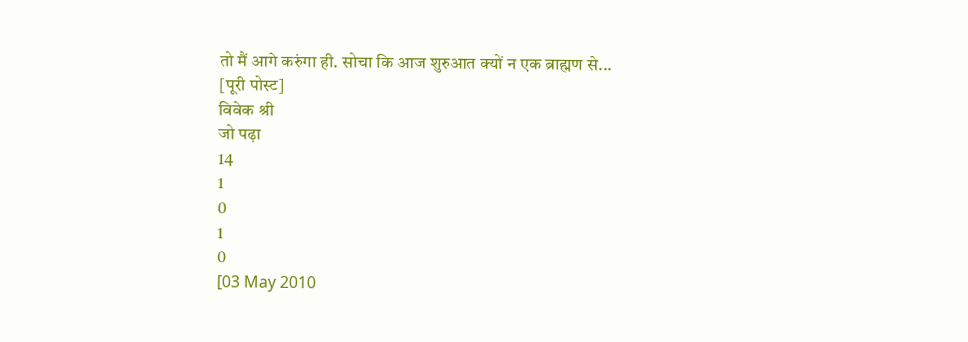तो मैं आगे करुंगा ही. सोचा कि आज शुरुआत क्यों न एक ब्राह्मण से...
[पूरी पोस्ट]
विवेक श्री
जो पढ़ा
14
1
0
1
0
[03 May 2010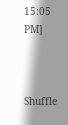15:05 PM]



Shuffle